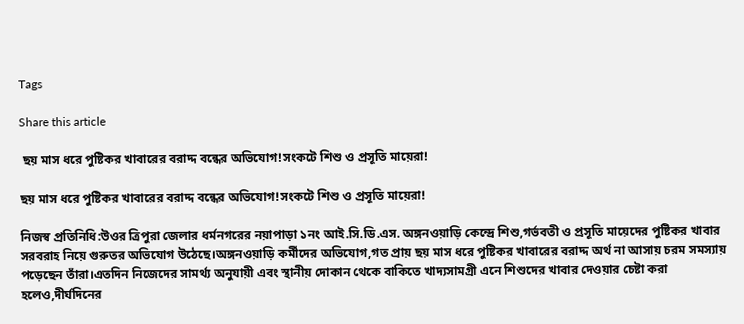Tags

Share this article

 ছয় মাস ধরে পুষ্টিকর খাবারের বরাদ্দ বন্ধের অভিযোগ!সংকটে শিশু ও প্রসূতি মায়েরা!

ছয় মাস ধরে পুষ্টিকর খাবারের বরাদ্দ বন্ধের অভিযোগ!সংকটে শিশু ও প্রসূতি মায়েরা!

নিজস্ব প্রতিনিধি:উওর ত্রিপুরা জেলার ধর্মনগরের নয়াপাড়া ১নং আই.সি.ডি.এস. অঙ্গনওয়াড়ি কেন্দ্রে শিশু,গর্ভবতী ও প্রসূতি মায়েদের পুষ্টিকর খাবার সরবরাহ নিয়ে গুরুতর অভিযোগ উঠেছে।অঙ্গনওয়াড়ি কর্মীদের অভিযোগ,গত প্রায় ছয় মাস ধরে পুষ্টিকর খাবারের বরাদ্দ অর্থ না আসায় চরম সমস্যায় পড়েছেন তাঁরা।এতদিন নিজেদের সামর্থ্য অনুযায়ী এবং স্থানীয় দোকান থেকে বাকিতে খাদ্যসামগ্রী এনে শিশুদের খাবার দেওয়ার চেষ্টা করা হলেও,দীর্ঘদিনের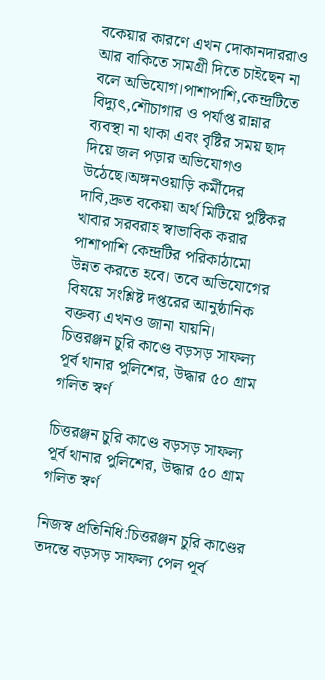বকেয়ার কারণে এখন দোকানদাররাও আর বাকিতে সামগ্রী দিতে চাইছেন না বলে অভিযোগ।পাশাপাশি,কেন্দ্রটিতে বিদ্যুৎ,শৌচাগার ও পর্যাপ্ত রান্নার ব্যবস্থা না থাকা এবং বৃষ্টির সময় ছাদ দিয়ে জল পড়ার অভিযোগও উঠেছে।অঙ্গনওয়াড়ি কর্মীদের দাবি,দ্রুত বকেয়া অর্থ মিটিয়ে পুষ্টিকর খাবার সরবরাহ স্বাভাবিক করার পাশাপাশি কেন্দ্রটির পরিকাঠামো উন্নত করতে হবে। তবে অভিযোগের বিষয়ে সংশ্লিষ্ট দপ্তরের আনুষ্ঠানিক বক্তব্য এখনও জানা যায়নি।
চিত্তরঞ্জন চুরি কাণ্ডে বড়সড় সাফল্য পূর্ব থানার পুলিশের, উদ্ধার ৫০ গ্রাম গলিত স্বর্ণ

চিত্তরঞ্জন চুরি কাণ্ডে বড়সড় সাফল্য পূর্ব থানার পুলিশের, উদ্ধার ৫০ গ্রাম গলিত স্বর্ণ

নিজস্ব প্রতিনিধি:চিত্তরঞ্জন চুরি কাণ্ডের তদন্তে বড়সড় সাফল্য পেল পূর্ব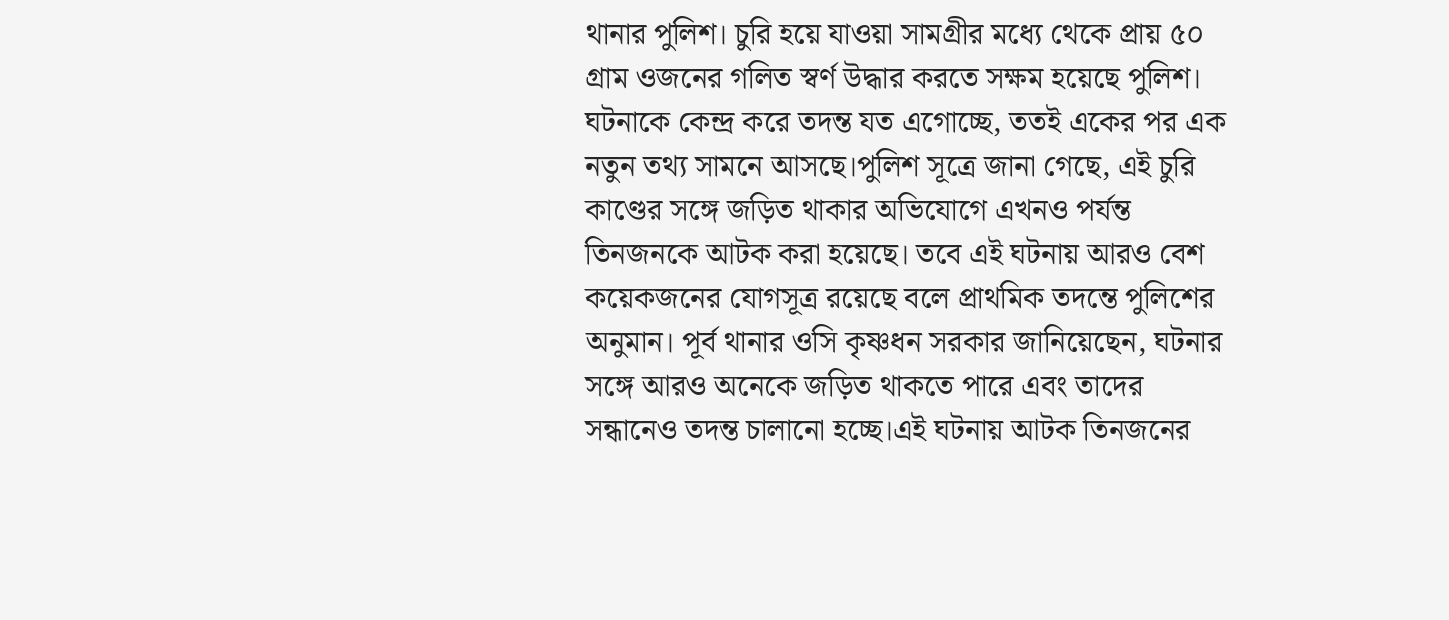থানার পুলিশ। চুরি হয়ে যাওয়া সামগ্রীর মধ্যে থেকে প্রায় ৫০ গ্রাম ওজনের গলিত স্বর্ণ উদ্ধার করতে সক্ষম হয়েছে পুলিশ। ঘটনাকে কেন্দ্র করে তদন্ত যত এগোচ্ছে, ততই একের পর এক নতুন তথ্য সামনে আসছে।পুলিশ সূত্রে জানা গেছে, এই চুরি কাণ্ডের সঙ্গে জড়িত থাকার অভিযোগে এখনও পর্যন্ত তিনজনকে আটক করা হয়েছে। তবে এই ঘটনায় আরও বেশ কয়েকজনের যোগসূত্র রয়েছে বলে প্রাথমিক তদন্তে পুলিশের অনুমান। পূর্ব থানার ওসি কৃষ্ণধন সরকার জানিয়েছেন, ঘটনার সঙ্গে আরও অনেকে জড়িত থাকতে পারে এবং তাদের সন্ধানেও তদন্ত চালানো হচ্ছে।এই ঘটনায় আটক তিনজনের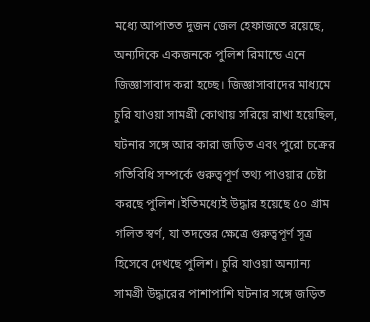মধ্যে আপাতত দুজন জেল হেফাজতে রয়েছে, অন্যদিকে একজনকে পুলিশ রিমান্ডে এনে জিজ্ঞাসাবাদ করা হচ্ছে। জিজ্ঞাসাবাদের মাধ্যমে চুরি যাওয়া সামগ্রী কোথায় সরিয়ে রাখা হয়েছিল, ঘটনার সঙ্গে আর কারা জড়িত এবং পুরো চক্রের গতিবিধি সম্পর্কে গুরুত্বপূর্ণ তথ্য পাওয়ার চেষ্টা করছে পুলিশ।ইতিমধ্যেই উদ্ধার হয়েছে ৫০ গ্রাম গলিত স্বর্ণ, যা তদন্তের ক্ষেত্রে গুরুত্বপূর্ণ সূত্র হিসেবে দেখছে পুলিশ। চুরি যাওয়া অন্যান্য সামগ্রী উদ্ধারের পাশাপাশি ঘটনার সঙ্গে জড়িত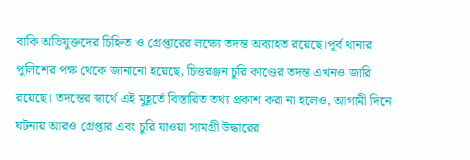বাকি অভিযুক্তদের চিহ্নিত ও গ্রেপ্তারের লক্ষ্যে তদন্ত অব্যাহত রয়েছে।পূর্ব থানার পুলিশের পক্ষ থেকে জানানো হয়েছে, চিত্তরঞ্জন চুরি কাণ্ডের তদন্ত এখনও জারি রয়েছে। তদন্তের স্বার্থে এই মুহূর্তে বিস্তারিত তথ্য প্রকাশ করা না হলেও, আগামী দিনে ঘটনায় আরও গ্রেপ্তার এবং চুরি যাওয়া সামগ্রী উদ্ধারের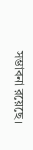সম্ভাবনা রয়েছে।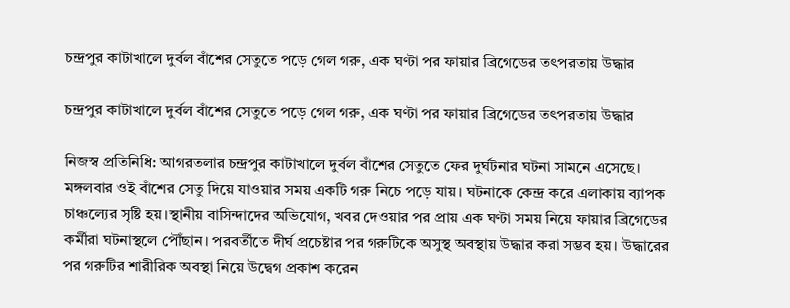চন্দ্রপুর কাটাখালে দুর্বল বাঁশের সেতুতে পড়ে গেল গরু, এক ঘণ্টা পর ফায়ার ব্রিগেডের তৎপরতায় উদ্ধার

চন্দ্রপুর কাটাখালে দুর্বল বাঁশের সেতুতে পড়ে গেল গরু, এক ঘণ্টা পর ফায়ার ব্রিগেডের তৎপরতায় উদ্ধার

নিজস্ব প্রতিনিধি: আগরতলার চন্দ্রপুর কাটাখালে দুর্বল বাঁশের সেতুতে ফের দুর্ঘটনার ঘটনা সামনে এসেছে। মঙ্গলবার ওই বাঁশের সেতু দিয়ে যাওয়ার সময় একটি গরু নিচে পড়ে যায়। ঘটনাকে কেন্দ্র করে এলাকায় ব্যাপক চাঞ্চল্যের সৃষ্টি হয়।স্থানীয় বাসিন্দাদের অভিযোগ, খবর দেওয়ার পর প্রায় এক ঘণ্টা সময় নিয়ে ফায়ার ব্রিগেডের কর্মীরা ঘটনাস্থলে পৌঁছান। পরবর্তীতে দীর্ঘ প্রচেষ্টার পর গরুটিকে অসুস্থ অবস্থায় উদ্ধার করা সম্ভব হয়। উদ্ধারের পর গরুটির শারীরিক অবস্থা নিয়ে উদ্বেগ প্রকাশ করেন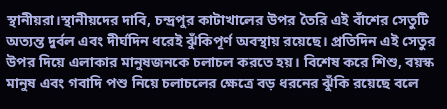স্থানীয়রা।স্থানীয়দের দাবি, চন্দ্রপুর কাটাখালের উপর তৈরি এই বাঁশের সেতুটি অত্যন্ত দুর্বল এবং দীর্ঘদিন ধরেই ঝুঁকিপূর্ণ অবস্থায় রয়েছে। প্রতিদিন এই সেতুর উপর দিয়ে এলাকার মানুষজনকে চলাচল করতে হয়। বিশেষ করে শিশু, বয়স্ক মানুষ এবং গবাদি পশু নিয়ে চলাচলের ক্ষেত্রে বড় ধরনের ঝুঁকি রয়েছে বলে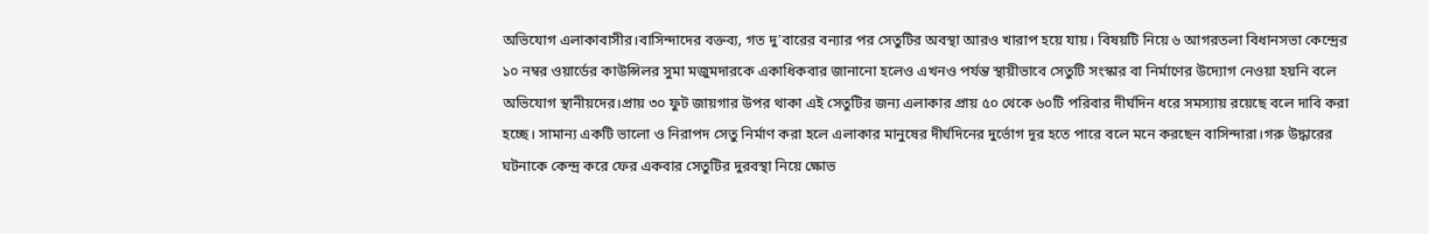অভিযোগ এলাকাবাসীর।বাসিন্দাদের বক্তব্য, গত দু’বারের বন্যার পর সেতুটির অবস্থা আরও খারাপ হয়ে যায়। বিষয়টি নিয়ে ৬ আগরতলা বিধানসভা কেন্দ্রের ১০ নম্বর ওয়ার্ডের কাউন্সিলর সুমা মজুমদারকে একাধিকবার জানানো হলেও এখনও পর্যন্ত স্থায়ীভাবে সেতুটি সংস্কার বা নির্মাণের উদ্যোগ নেওয়া হয়নি বলে অভিযোগ স্থানীয়দের।প্রায় ৩০ ফুট জায়গার উপর থাকা এই সেতুটির জন্য এলাকার প্রায় ৫০ থেকে ৬০টি পরিবার দীর্ঘদিন ধরে সমস্যায় রয়েছে বলে দাবি করা হচ্ছে। সামান্য একটি ভালো ও নিরাপদ সেতু নির্মাণ করা হলে এলাকার মানুষের দীর্ঘদিনের দুর্ভোগ দূর হতে পারে বলে মনে করছেন বাসিন্দারা।গরু উদ্ধারের ঘটনাকে কেন্দ্র করে ফের একবার সেতুটির দুরবস্থা নিয়ে ক্ষোভ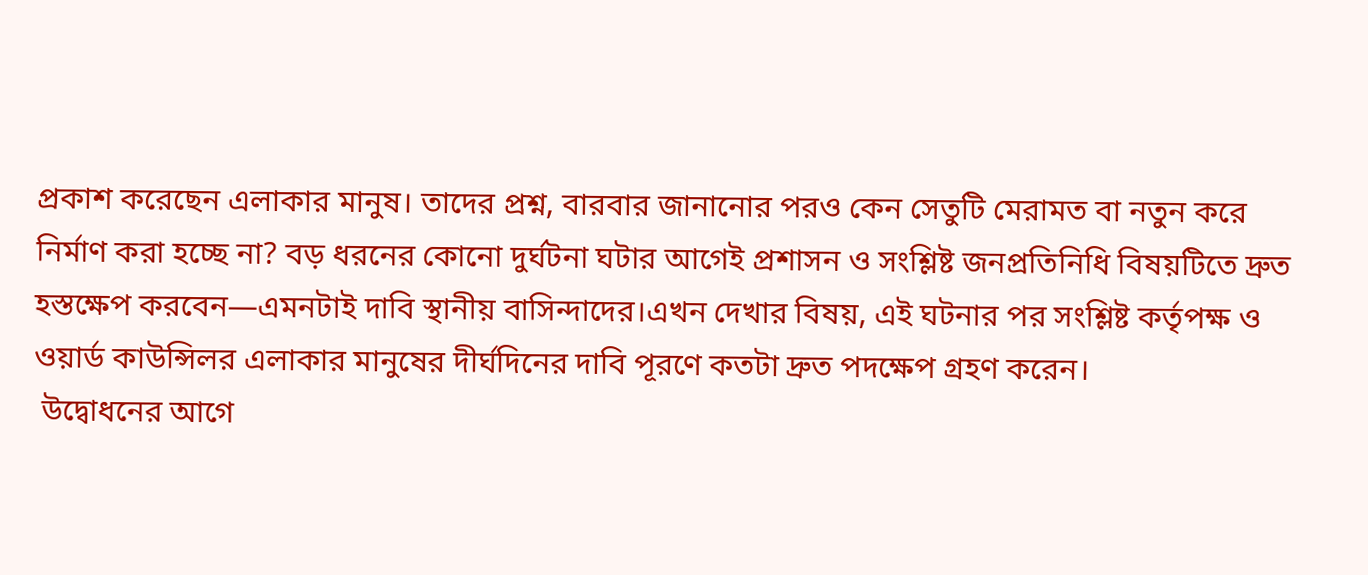প্রকাশ করেছেন এলাকার মানুষ। তাদের প্রশ্ন, বারবার জানানোর পরও কেন সেতুটি মেরামত বা নতুন করে নির্মাণ করা হচ্ছে না? বড় ধরনের কোনো দুর্ঘটনা ঘটার আগেই প্রশাসন ও সংশ্লিষ্ট জনপ্রতিনিধি বিষয়টিতে দ্রুত হস্তক্ষেপ করবেন—এমনটাই দাবি স্থানীয় বাসিন্দাদের।এখন দেখার বিষয়, এই ঘটনার পর সংশ্লিষ্ট কর্তৃপক্ষ ও ওয়ার্ড কাউন্সিলর এলাকার মানুষের দীর্ঘদিনের দাবি পূরণে কতটা দ্রুত পদক্ষেপ গ্রহণ করেন।
 উদ্বোধনের আগে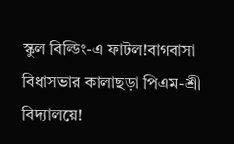স্কুল বিল্ডিং-এ ফাটল!বাগবাসা বিধাসভার কালাছড়া পিএম-শ্রী বিদ্যালয়ে!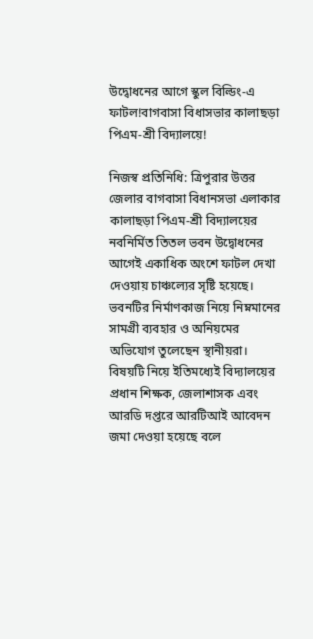উদ্বোধনের আগে স্কুল বিল্ডিং-এ ফাটল!বাগবাসা বিধাসভার কালাছড়া পিএম-শ্রী বিদ্যালয়ে!

নিজস্ব প্রতিনিধি: ত্রিপুরার উত্তর জেলার বাগবাসা বিধানসভা এলাকার কালাছড়া পিএম-শ্রী বিদ্যালয়ের নবনির্মিত তিতল ভবন উদ্বোধনের আগেই একাধিক অংশে ফাটল দেখা দেওয়ায় চাঞ্চল্যের সৃষ্টি হয়েছে। ভবনটির নির্মাণকাজ নিয়ে নিম্নমানের সামগ্রী ব্যবহার ও অনিয়মের অভিযোগ তুলেছেন স্থানীয়রা। বিষয়টি নিয়ে ইতিমধ্যেই বিদ্যালয়ের প্রধান শিক্ষক, জেলাশাসক এবং আরডি দপ্তরে আরটিআই আবেদন জমা দেওয়া হয়েছে বলে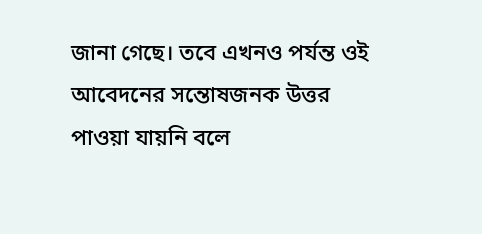জানা গেছে। তবে এখনও পর্যন্ত ওই আবেদনের সন্তোষজনক উত্তর পাওয়া যায়নি বলে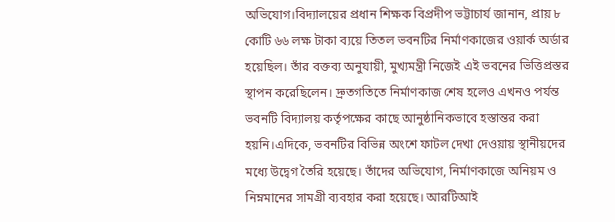অভিযোগ।বিদ্যালয়ের প্রধান শিক্ষক বিপ্রদীপ ভট্টাচার্য জানান, প্রায় ৮ কোটি ৬৬ লক্ষ টাকা ব্যয়ে তিতল ভবনটির নির্মাণকাজের ওয়ার্ক অর্ডার হয়েছিল। তাঁর বক্তব্য অনুযায়ী, মুখ্যমন্ত্রী নিজেই এই ভবনের ভিত্তিপ্রস্তর স্থাপন করেছিলেন। দ্রুতগতিতে নির্মাণকাজ শেষ হলেও এখনও পর্যন্ত ভবনটি বিদ্যালয় কর্তৃপক্ষের কাছে আনুষ্ঠানিকভাবে হস্তান্তর করা হয়নি।এদিকে, ভবনটির বিভিন্ন অংশে ফাটল দেখা দেওয়ায় স্থানীয়দের মধ্যে উদ্বেগ তৈরি হয়েছে। তাঁদের অভিযোগ, নির্মাণকাজে অনিয়ম ও নিম্নমানের সামগ্রী ব্যবহার করা হয়েছে। আরটিআই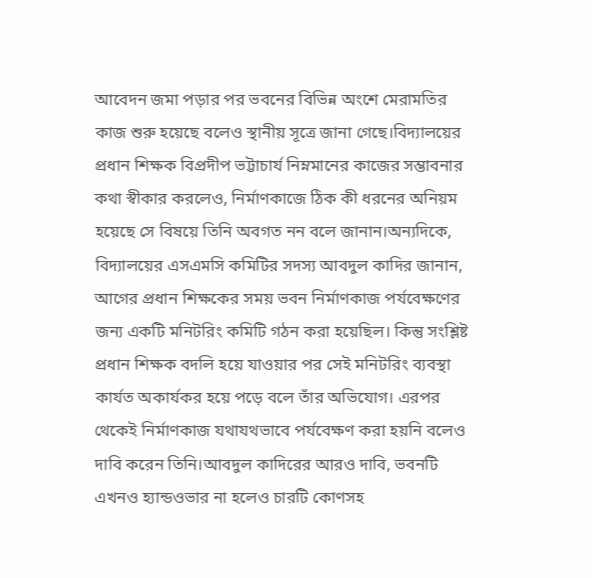আবেদন জমা পড়ার পর ভবনের বিভিন্ন অংশে মেরামতির কাজ শুরু হয়েছে বলেও স্থানীয় সূত্রে জানা গেছে।বিদ্যালয়ের প্রধান শিক্ষক বিপ্রদীপ ভট্টাচার্য নিম্নমানের কাজের সম্ভাবনার কথা স্বীকার করলেও, নির্মাণকাজে ঠিক কী ধরনের অনিয়ম হয়েছে সে বিষয়ে তিনি অবগত নন বলে জানান।অন্যদিকে, বিদ্যালয়ের এসএমসি কমিটির সদস্য আবদুল কাদির জানান, আগের প্রধান শিক্ষকের সময় ভবন নির্মাণকাজ পর্যবেক্ষণের জন্য একটি মনিটরিং কমিটি গঠন করা হয়েছিল। কিন্তু সংশ্লিষ্ট প্রধান শিক্ষক বদলি হয়ে যাওয়ার পর সেই মনিটরিং ব্যবস্থা কার্যত অকার্যকর হয়ে পড়ে বলে তাঁর অভিযোগ। এরপর থেকেই নির্মাণকাজ যথাযথভাবে পর্যবেক্ষণ করা হয়নি বলেও দাবি করেন তিনি।আবদুল কাদিরের আরও দাবি, ভবনটি এখনও হ্যান্ডওভার না হলেও চারটি কোণসহ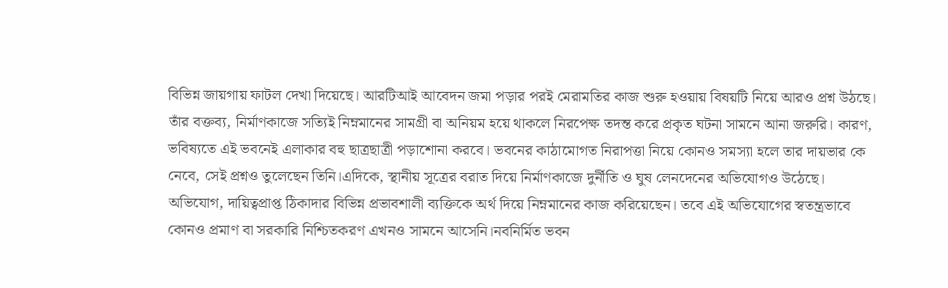বিভিন্ন জায়গায় ফাটল দেখা দিয়েছে। আরটিআই আবেদন জমা পড়ার পরই মেরামতির কাজ শুরু হওয়ায় বিষয়টি নিয়ে আরও প্রশ্ন উঠছে। তাঁর বক্তব্য, নির্মাণকাজে সত্যিই নিম্নমানের সামগ্রী বা অনিয়ম হয়ে থাকলে নিরপেক্ষ তদন্ত করে প্রকৃত ঘটনা সামনে আনা জরুরি। কারণ, ভবিষ্যতে এই ভবনেই এলাকার বহু ছাত্রছাত্রী পড়াশোনা করবে। ভবনের কাঠামোগত নিরাপত্তা নিয়ে কোনও সমস্যা হলে তার দায়ভার কে নেবে, সেই প্রশ্নও তুলেছেন তিনি।এদিকে, স্থানীয় সূত্রের বরাত দিয়ে নির্মাণকাজে দুর্নীতি ও ঘুষ লেনদেনের অভিযোগও উঠেছে। অভিযোগ, দায়িত্বপ্রাপ্ত ঠিকাদার বিভিন্ন প্রভাবশালী ব্যক্তিকে অর্থ দিয়ে নিম্নমানের কাজ করিয়েছেন। তবে এই অভিযোগের স্বতন্ত্রভাবে কোনও প্রমাণ বা সরকারি নিশ্চিতকরণ এখনও সামনে আসেনি।নবনির্মিত ভবন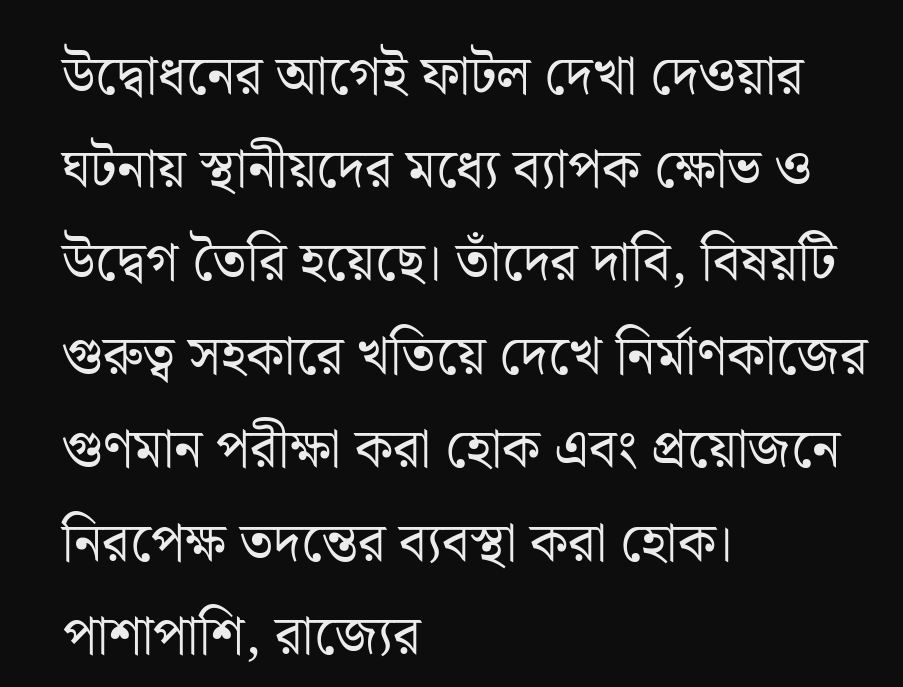উদ্বোধনের আগেই ফাটল দেখা দেওয়ার ঘটনায় স্থানীয়দের মধ্যে ব্যাপক ক্ষোভ ও উদ্বেগ তৈরি হয়েছে। তাঁদের দাবি, বিষয়টি গুরুত্ব সহকারে খতিয়ে দেখে নির্মাণকাজের গুণমান পরীক্ষা করা হোক এবং প্রয়োজনে নিরপেক্ষ তদন্তের ব্যবস্থা করা হোক। পাশাপাশি, রাজ্যের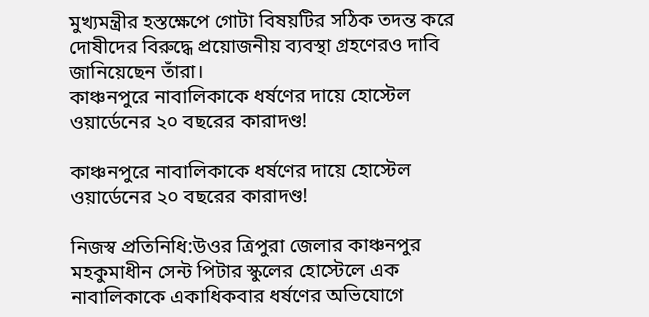মুখ্যমন্ত্রীর হস্তক্ষেপে গোটা বিষয়টির সঠিক তদন্ত করে দোষীদের বিরুদ্ধে প্রয়োজনীয় ব্যবস্থা গ্রহণেরও দাবি জানিয়েছেন তাঁরা।
কাঞ্চনপুরে নাবালিকাকে ধর্ষণের দায়ে হোস্টেল ওয়ার্ডেনের ২০ বছরের কারাদণ্ড!

কাঞ্চনপুরে নাবালিকাকে ধর্ষণের দায়ে হোস্টেল ওয়ার্ডেনের ২০ বছরের কারাদণ্ড!

নিজস্ব প্রতিনিধি:উওর ত্রিপুরা জেলার কাঞ্চনপুর মহকুমাধীন সেন্ট পিটার স্কুলের হোস্টেলে এক নাবালিকাকে একাধিকবার ধর্ষণের অভিযোগে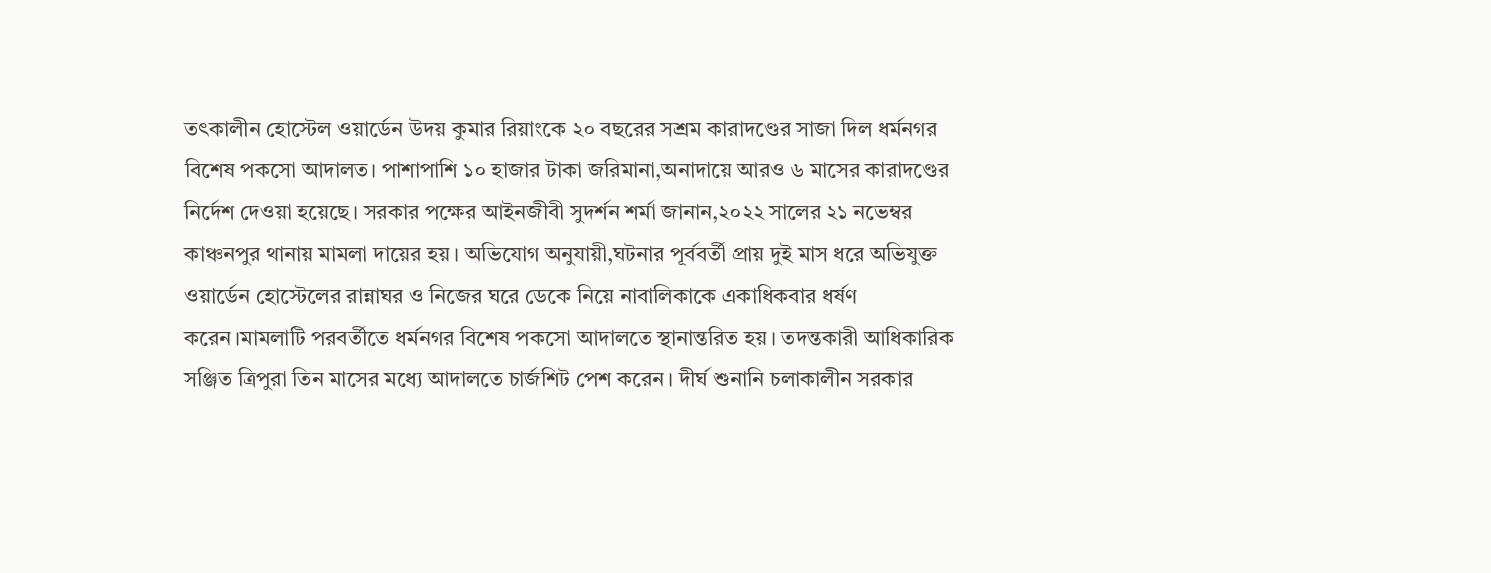তৎকালীন হোস্টেল ওয়ার্ডেন উদয় কুমার রিয়াংকে ২০ বছরের সশ্রম কারাদণ্ডের সাজা দিল ধর্মনগর বিশেষ পকসো আদালত। পাশাপাশি ১০ হাজার টাকা জরিমানা,অনাদায়ে আরও ৬ মাসের কারাদণ্ডের নির্দেশ দেওয়া হয়েছে। সরকার পক্ষের আইনজীবী সুদর্শন শর্মা জানান,২০২২ সালের ২১ নভেম্বর কাঞ্চনপুর থানায় মামলা দায়ের হয়। অভিযোগ অনুযায়ী,ঘটনার পূর্ববর্তী প্রায় দুই মাস ধরে অভিযুক্ত ওয়ার্ডেন হোস্টেলের রান্নাঘর ও নিজের ঘরে ডেকে নিয়ে নাবালিকাকে একাধিকবার ধর্ষণ করেন।মামলাটি পরবর্তীতে ধর্মনগর বিশেষ পকসো আদালতে স্থানান্তরিত হয়। তদন্তকারী আধিকারিক সঞ্জিত ত্রিপুরা তিন মাসের মধ্যে আদালতে চার্জশিট পেশ করেন। দীর্ঘ শুনানি চলাকালীন সরকার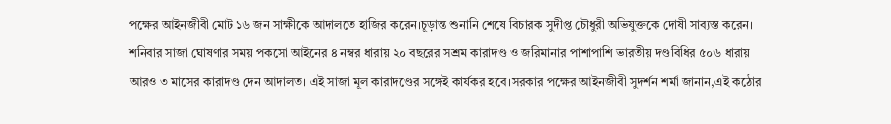পক্ষের আইনজীবী মোট ১৬ জন সাক্ষীকে আদালতে হাজির করেন।চূড়ান্ত শুনানি শেষে বিচারক সুদীপ্ত চৌধুরী অভিযুক্তকে দোষী সাব্যস্ত করেন। শনিবার সাজা ঘোষণার সময় পকসো আইনের ৪ নম্বর ধারায় ২০ বছরের সশ্রম কারাদণ্ড ও জরিমানার পাশাপাশি ভারতীয় দণ্ডবিধির ৫০৬ ধারায় আরও ৩ মাসের কারাদণ্ড দেন আদালত। এই সাজা মূল কারাদণ্ডের সঙ্গেই কার্যকর হবে।সরকার পক্ষের আইনজীবী সুদর্শন শর্মা জানান,এই কঠোর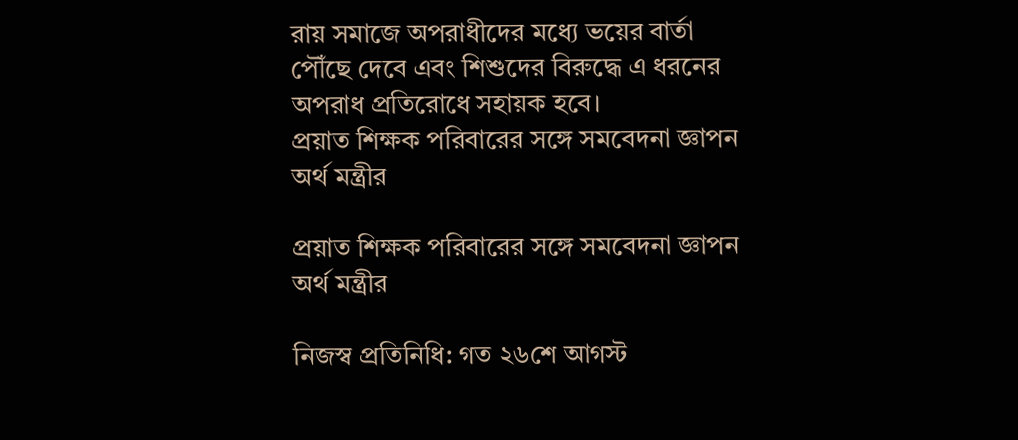রায় সমাজে অপরাধীদের মধ্যে ভয়ের বার্তা পৌঁছে দেবে এবং শিশুদের বিরুদ্ধে এ ধরনের অপরাধ প্রতিরোধে সহায়ক হবে।
প্রয়াত শিক্ষক পরিবারের সঙ্গে সমবেদনা জ্ঞাপন অর্থ মন্ত্রীর

প্রয়াত শিক্ষক পরিবারের সঙ্গে সমবেদনা জ্ঞাপন অর্থ মন্ত্রীর

নিজস্ব প্রতিনিধি: গত ২৬শে আগস্ট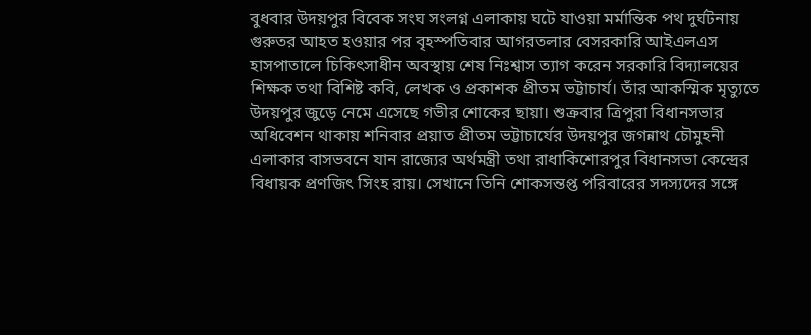বুধবার উদয়পুর বিবেক সংঘ সংলগ্ন এলাকায় ঘটে যাওয়া মর্মান্তিক পথ দুর্ঘটনায় গুরুতর আহত হওয়ার পর বৃহস্পতিবার আগরতলার বেসরকারি আইএলএস হাসপাতালে চিকিৎসাধীন অবস্থায় শেষ নিঃশ্বাস ত্যাগ করেন সরকারি বিদ্যালয়ের শিক্ষক তথা বিশিষ্ট কবি, লেখক ও প্রকাশক প্রীতম ভট্টাচার্য। তাঁর আকস্মিক মৃত্যুতে উদয়পুর জুড়ে নেমে এসেছে গভীর শোকের ছায়া। শুক্রবার ত্রিপুরা বিধানসভার অধিবেশন থাকায় শনিবার প্রয়াত প্রীতম ভট্টাচার্যের উদয়পুর জগন্নাথ চৌমুহনী এলাকার বাসভবনে যান রাজ্যের অর্থমন্ত্রী তথা রাধাকিশোরপুর বিধানসভা কেন্দ্রের বিধায়ক প্রণজিৎ সিংহ রায়। সেখানে তিনি শোকসন্তপ্ত পরিবারের সদস্যদের সঙ্গে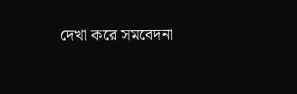দেখা করে সমবেদনা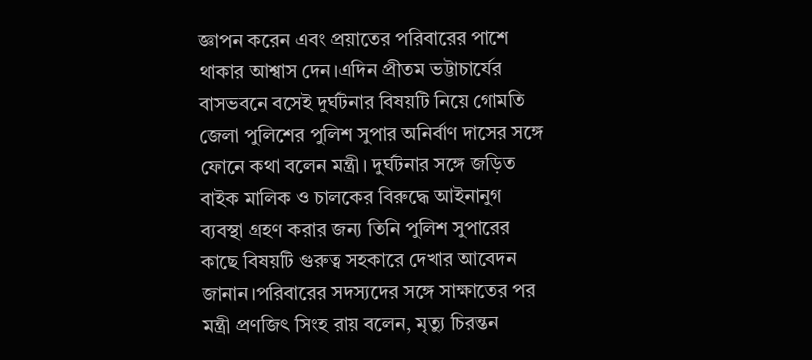জ্ঞাপন করেন এবং প্রয়াতের পরিবারের পাশে থাকার আশ্বাস দেন।এদিন প্রীতম ভট্টাচার্যের বাসভবনে বসেই দুর্ঘটনার বিষয়টি নিয়ে গোমতি জেলা পুলিশের পুলিশ সুপার অনির্বাণ দাসের সঙ্গে ফোনে কথা বলেন মন্ত্রী। দুর্ঘটনার সঙ্গে জড়িত বাইক মালিক ও চালকের বিরুদ্ধে আইনানুগ ব্যবস্থা গ্রহণ করার জন্য তিনি পুলিশ সুপারের কাছে বিষয়টি গুরুত্ব সহকারে দেখার আবেদন জানান।পরিবারের সদস্যদের সঙ্গে সাক্ষাতের পর মন্ত্রী প্রণজিৎ সিংহ রায় বলেন, মৃত্যু চিরন্তন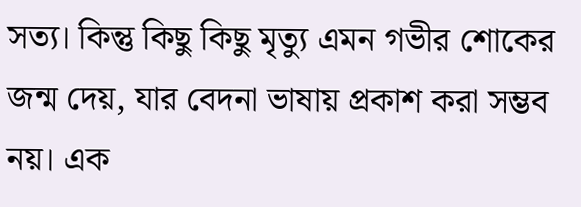সত্য। কিন্তু কিছু কিছু মৃত্যু এমন গভীর শোকের জন্ম দেয়, যার বেদনা ভাষায় প্রকাশ করা সম্ভব নয়। এক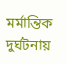মর্মান্তিক দুর্ঘটনায়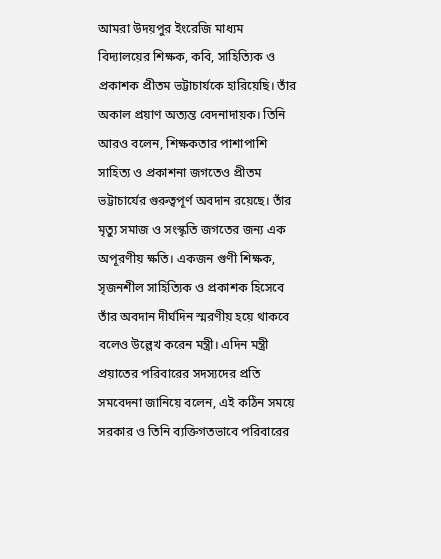আমরা উদয়পুর ইংরেজি মাধ্যম বিদ্যালয়ের শিক্ষক, কবি, সাহিত্যিক ও প্রকাশক প্রীতম ভট্টাচার্যকে হারিয়েছি। তাঁর অকাল প্রয়াণ অত্যন্ত বেদনাদায়ক। তিনি আরও বলেন, শিক্ষকতার পাশাপাশি সাহিত্য ও প্রকাশনা জগতেও প্রীতম ভট্টাচার্যের গুরুত্বপূর্ণ অবদান রয়েছে। তাঁর মৃত্যু সমাজ ও সংস্কৃতি জগতের জন্য এক অপূরণীয় ক্ষতি। একজন গুণী শিক্ষক, সৃজনশীল সাহিত্যিক ও প্রকাশক হিসেবে তাঁর অবদান দীর্ঘদিন স্মরণীয় হয়ে থাকবে বলেও উল্লেখ করেন মন্ত্রী। এদিন মন্ত্রী প্রয়াতের পরিবারের সদস্যদের প্রতি সমবেদনা জানিয়ে বলেন, এই কঠিন সময়ে সরকার ও তিনি ব্যক্তিগতভাবে পরিবারের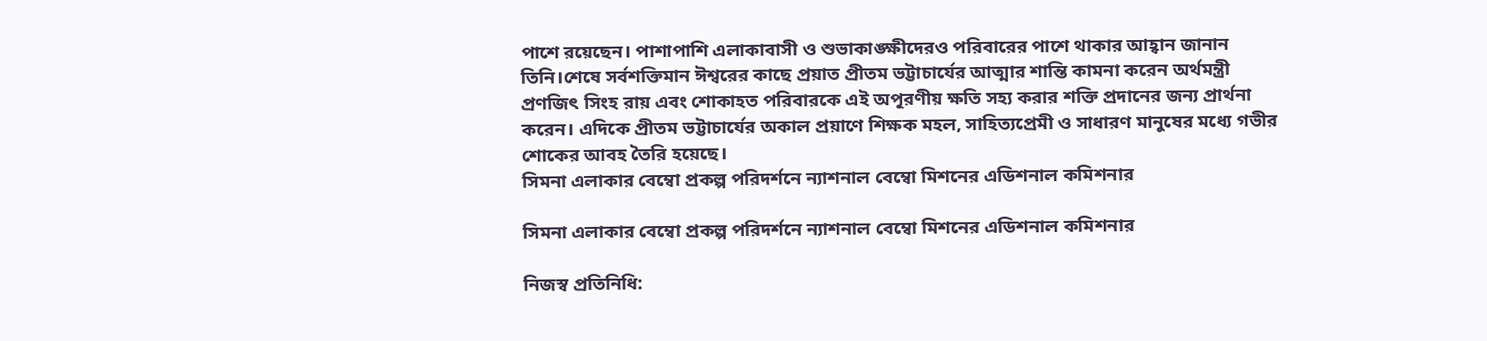পাশে রয়েছেন। পাশাপাশি এলাকাবাসী ও শুভাকাঙ্ক্ষীদেরও পরিবারের পাশে থাকার আহ্বান জানান তিনি।শেষে সর্বশক্তিমান ঈশ্বরের কাছে প্রয়াত প্রীতম ভট্টাচার্যের আত্মার শান্তি কামনা করেন অর্থমন্ত্রী প্রণজিৎ সিংহ রায় এবং শোকাহত পরিবারকে এই অপূরণীয় ক্ষতি সহ্য করার শক্তি প্রদানের জন্য প্রার্থনা করেন। এদিকে প্রীতম ভট্টাচার্যের অকাল প্রয়াণে শিক্ষক মহল, সাহিত্যপ্রেমী ও সাধারণ মানুষের মধ্যে গভীর শোকের আবহ তৈরি হয়েছে।
সিমনা এলাকার বেম্বো প্রকল্প পরিদর্শনে ন্যাশনাল বেম্বো মিশনের এডিশনাল কমিশনার

সিমনা এলাকার বেম্বো প্রকল্প পরিদর্শনে ন্যাশনাল বেম্বো মিশনের এডিশনাল কমিশনার

নিজস্ব প্রতিনিধি: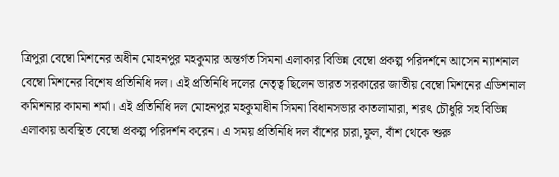ত্রিপুরা বেম্বো মিশনের অধীন মোহনপুর মহকুমার অন্তর্গত সিমনা এলাকার বিভিন্ন বেম্বো প্রকল্প পরিদর্শনে আসেন ন্যাশনাল বেম্বো মিশনের বিশেষ প্রতিনিধি দল। এই প্রতিনিধি দলের নেতৃত্ব ছিলেন ভারত সরকারের জাতীয় বেম্বো মিশনের এডিশনাল কমিশনার কামনা শর্মা। এই প্রতিনিধি দল মোহনপুর মহকুমাধীন সিমনা বিধানসভার কাতলামারা, শরৎ চৌধুরি সহ বিভিন্ন এলাকায় অবস্থিত বেম্বো প্রকল্প পরিদর্শন করেন। এ সময় প্রতিনিধি দল বাঁশের চারা,ফুল, বাঁশ থেকে শুরু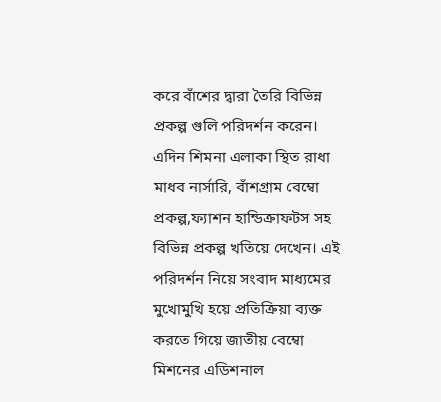করে বাঁশের দ্বারা তৈরি বিভিন্ন প্রকল্প গুলি পরিদর্শন করেন। এদিন শিমনা এলাকা স্থিত রাধা মাধব নার্সারি, বাঁশগ্রাম বেম্বো প্রকল্প,ফ্যাশন হান্ডিক্রাফটস সহ বিভিন্ন প্রকল্প খতিয়ে দেখেন। এই পরিদর্শন নিয়ে সংবাদ মাধ্যমের মুখোমুখি হয়ে প্রতিক্রিয়া ব্যক্ত করতে গিয়ে জাতীয় বেম্বো মিশনের এডিশনাল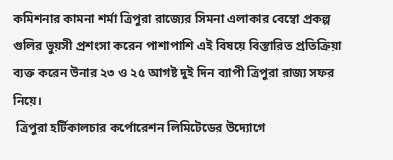কমিশনার কামনা শর্মা ত্রিপুরা রাজ্যের সিমনা এলাকার বেম্বো প্রকল্প গুলির ভুয়সী প্রশংসা করেন পাশাপাশি এই বিষয়ে বিস্তারিত প্রতিক্রিয়া ব্যক্ত করেন উনার ২৩ ও ২৫ আগষ্ট দুই দিন ব্যাপী ত্রিপুরা রাজ্য সফর নিয়ে।
 ত্রিপুরা হর্টিকালচার কর্পোরেশন লিমিটেডের উদ্যোগে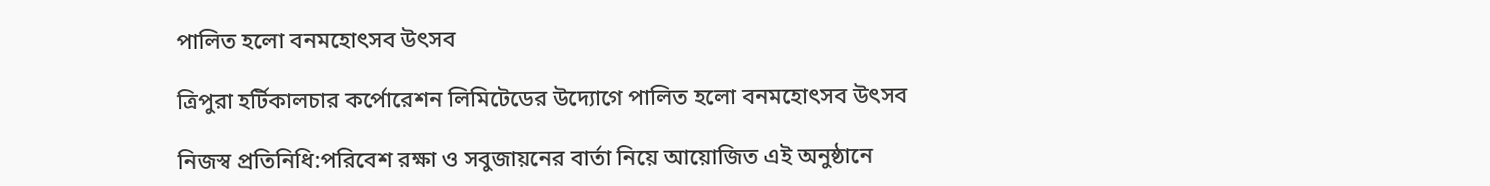পালিত হলো বনমহোৎসব উৎসব

ত্রিপুরা হর্টিকালচার কর্পোরেশন লিমিটেডের উদ্যোগে পালিত হলো বনমহোৎসব উৎসব

নিজস্ব প্রতিনিধি:পরিবেশ রক্ষা ও সবুজায়নের বার্তা নিয়ে আয়োজিত এই অনুষ্ঠানে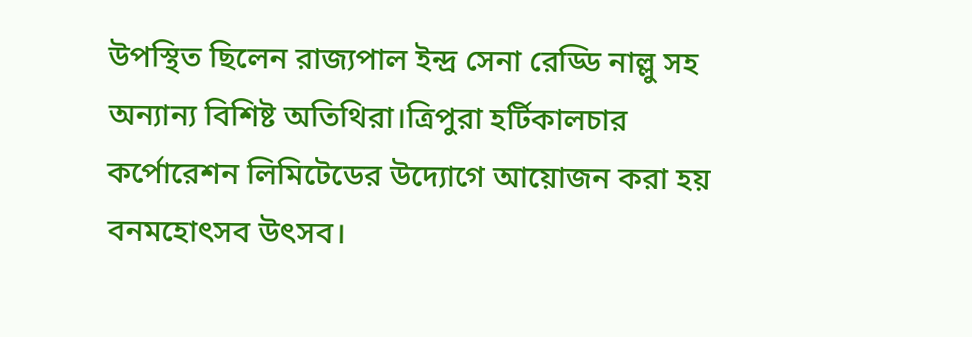উপস্থিত ছিলেন রাজ্যপাল ইন্দ্র সেনা রেড্ডি নাল্লু সহ অন্যান্য বিশিষ্ট অতিথিরা।ত্রিপুরা হর্টিকালচার কর্পোরেশন লিমিটেডের উদ্যোগে আয়োজন করা হয় বনমহোৎসব উৎসব।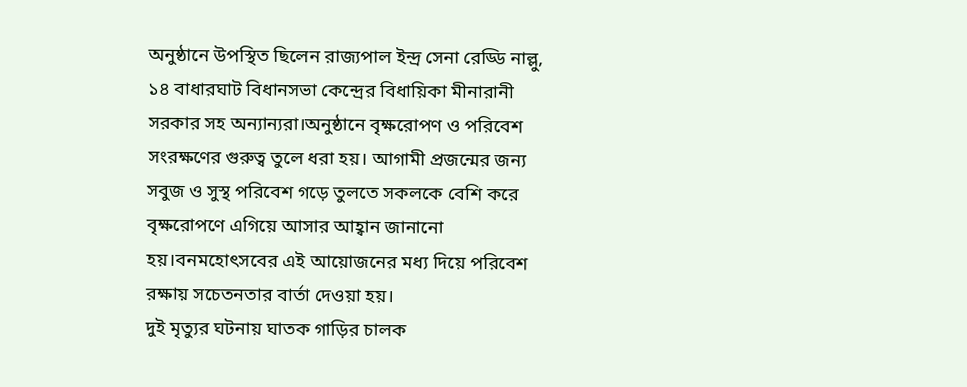অনুষ্ঠানে উপস্থিত ছিলেন রাজ্যপাল ইন্দ্র সেনা রেড্ডি নাল্লু, ১৪ বাধারঘাট বিধানসভা কেন্দ্রের বিধায়িকা মীনারানী সরকার সহ অন্যান্যরা।অনুষ্ঠানে বৃক্ষরোপণ ও পরিবেশ সংরক্ষণের গুরুত্ব তুলে ধরা হয়। আগামী প্রজন্মের জন্য সবুজ ও সুস্থ পরিবেশ গড়ে তুলতে সকলকে বেশি করে বৃক্ষরোপণে এগিয়ে আসার আহ্বান জানানো হয়।বনমহোৎসবের এই আয়োজনের মধ্য দিয়ে পরিবেশ রক্ষায় সচেতনতার বার্তা দেওয়া হয়।
দুই মৃত্যুর ঘটনায় ঘাতক গাড়ির চালক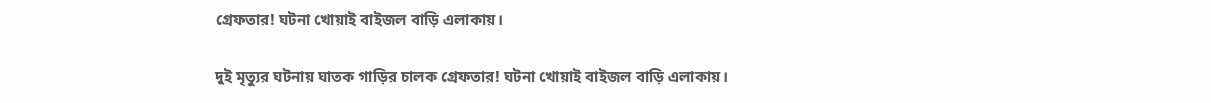গ্রেফতার! ঘটনা খোয়াই বাইজল বাড়ি এলাকায়।

দুই মৃত্যুর ঘটনায় ঘাতক গাড়ির চালক গ্রেফতার! ঘটনা খোয়াই বাইজল বাড়ি এলাকায়।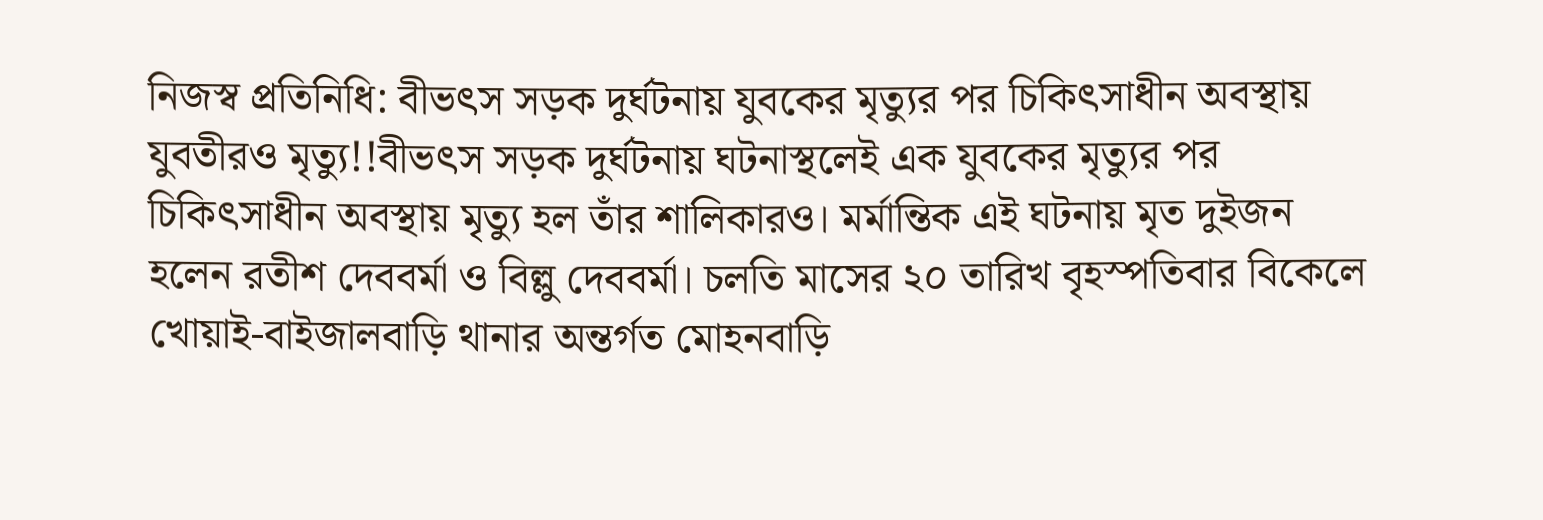নিজস্ব প্রতিনিধি: বীভৎস সড়ক দুর্ঘটনায় যুবকের মৃত্যুর পর চিকিৎসাধীন অবস্থায় যুবতীরও মৃত্যু!!বীভৎস সড়ক দুর্ঘটনায় ঘটনাস্থলেই এক যুবকের মৃত্যুর পর চিকিৎসাধীন অবস্থায় মৃত্যু হল তাঁর শালিকারও। মর্মান্তিক এই ঘটনায় মৃত দুইজন হলেন রতীশ দেববর্মা ও বিল্লু দেববর্মা। চলতি মাসের ২০ তারিখ বৃহস্পতিবার বিকেলে খোয়াই-বাইজালবাড়ি থানার অন্তর্গত মোহনবাড়ি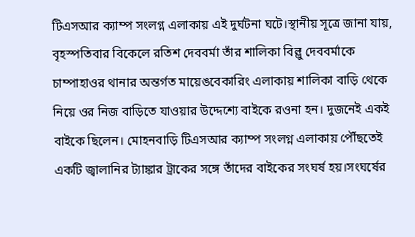টিএসআর ক্যাম্প সংলগ্ন এলাকায় এই দুর্ঘটনা ঘটে।স্থানীয় সূত্রে জানা যায়, বৃহস্পতিবার বিকেলে রতিশ দেববর্মা তাঁর শালিকা বিল্লু দেববর্মাকে চাম্পাহাওর থানার অন্তর্গত মায়েঙবেকারিং এলাকায় শালিকা বাড়ি থেকে নিয়ে ওর নিজ বাড়িতে যাওয়ার উদ্দেশ্যে বাইকে রওনা হন। দুজনেই একই বাইকে ছিলেন। মোহনবাড়ি টিএসআর ক্যাম্প সংলগ্ন এলাকায় পৌঁছতেই একটি জ্বালানির ট্যাঙ্কার ট্রাকের সঙ্গে তাঁদের বাইকের সংঘর্ষ হয়।সংঘর্ষের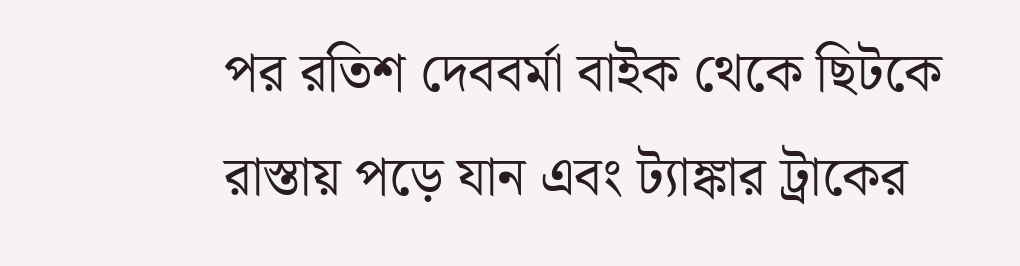পর রতিশ দেববর্মা বাইক থেকে ছিটকে রাস্তায় পড়ে যান এবং ট্যাঙ্কার ট্রাকের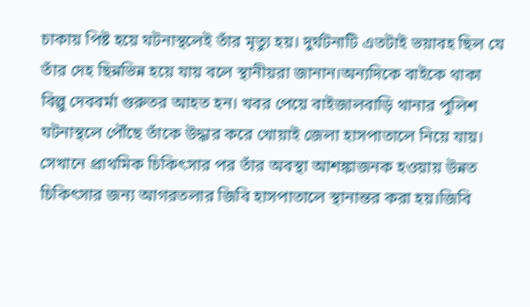চাকায় পিষ্ট হয়ে ঘটনাস্থলেই তাঁর মৃত্যু হয়। দুর্ঘটনাটি এতটাই ভয়াবহ ছিল যে তাঁর দেহ ছিন্নভিন্ন হয়ে যায় বলে স্থানীয়রা জানান।অন্যদিকে বাইকে থাকা বিল্লু দেববর্মা গুরুতর আহত হন। খবর পেয়ে বাইজালবাড়ি থানার পুলিশ ঘটনাস্থলে পৌঁছে তাঁকে উদ্ধার করে খোয়াই জেলা হাসপাতালে নিয়ে যায়। সেখানে প্রাথমিক চিকিৎসার পর তাঁর অবস্থা আশঙ্কাজনক হওয়ায় উন্নত চিকিৎসার জন্য আগরতলার জিবি হাসপাতালে স্থানান্তর করা হয়।জিবি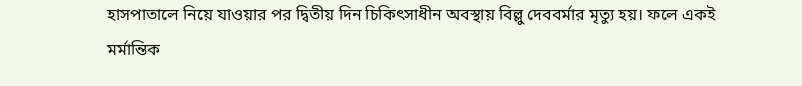হাসপাতালে নিয়ে যাওয়ার পর দ্বিতীয় দিন চিকিৎসাধীন অবস্থায় বিল্লু দেববর্মার মৃত্যু হয়। ফলে একই মর্মান্তিক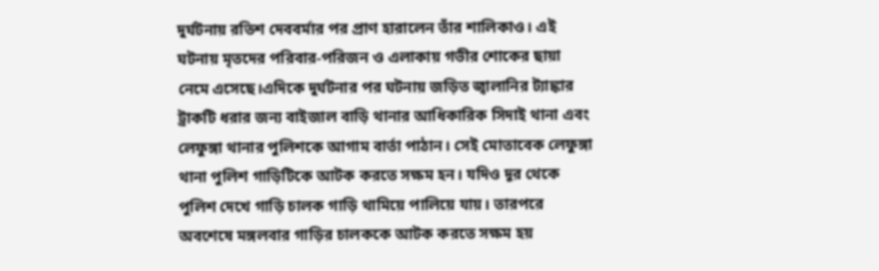দুর্ঘটনায় রতিশ দেববর্মার পর প্রাণ হারালেন তাঁর শালিকাও। এই ঘটনায় মৃতদের পরিবার-পরিজন ও এলাকায় গভীর শোকের ছায়া নেমে এসেছে।এদিকে দুর্ঘটনার পর ঘটনায় জড়িত জ্বালানির ট্যাঙ্কার ট্রাকটি ধরার জন্য বাইজাল বাড়ি থানার আধিকারিক সিদাই থানা এবং লেফুঙ্গা থানার পুলিশকে আগাম বার্তা পাঠান। সেই মোতাবেক লেফুঙ্গা থানা পুলিশ গাড়িটিকে আটক করতে সক্ষম হন। যদিও দূর থেকে পুলিশ দেখে গাড়ি চালক গাড়ি থামিয়ে পালিয়ে যায়। তারপরে অবশেষে মঙ্গলবার গাড়ির চালককে আটক করতে সক্ষম হয়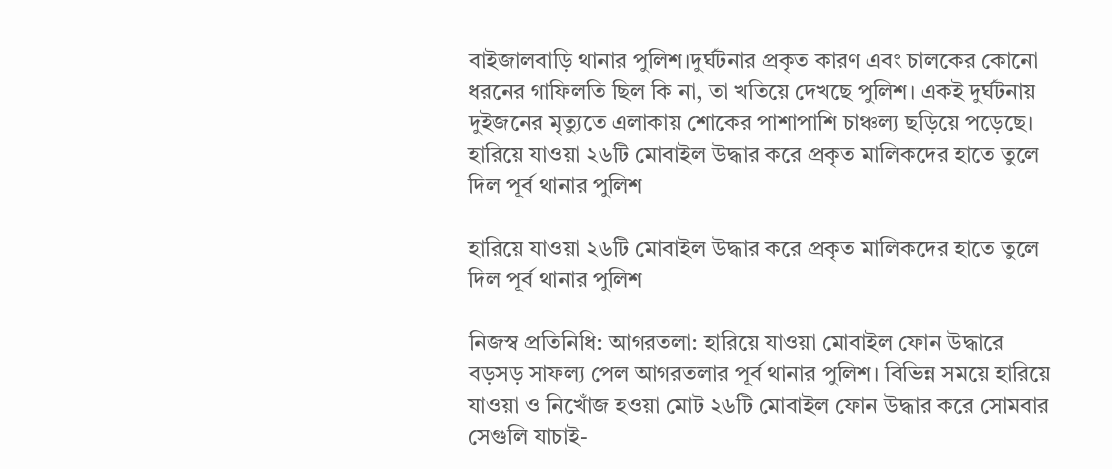বাইজালবাড়ি থানার পুলিশ।দুর্ঘটনার প্রকৃত কারণ এবং চালকের কোনো ধরনের গাফিলতি ছিল কি না, তা খতিয়ে দেখছে পুলিশ। একই দুর্ঘটনায় দুইজনের মৃত্যুতে এলাকায় শোকের পাশাপাশি চাঞ্চল্য ছড়িয়ে পড়েছে।
হারিয়ে যাওয়া ২৬টি মোবাইল উদ্ধার করে প্রকৃত মালিকদের হাতে তুলে দিল পূর্ব থানার পুলিশ

হারিয়ে যাওয়া ২৬টি মোবাইল উদ্ধার করে প্রকৃত মালিকদের হাতে তুলে দিল পূর্ব থানার পুলিশ

নিজস্ব প্রতিনিধি: আগরতলা: হারিয়ে যাওয়া মোবাইল ফোন উদ্ধারে বড়সড় সাফল্য পেল আগরতলার পূর্ব থানার পুলিশ। বিভিন্ন সময়ে হারিয়ে যাওয়া ও নিখোঁজ হওয়া মোট ২৬টি মোবাইল ফোন উদ্ধার করে সোমবার সেগুলি যাচাই-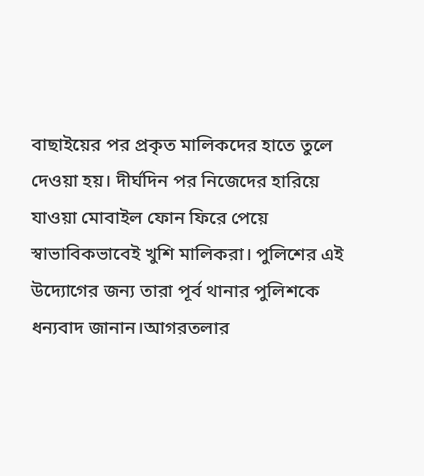বাছাইয়ের পর প্রকৃত মালিকদের হাতে তুলে দেওয়া হয়। দীর্ঘদিন পর নিজেদের হারিয়ে যাওয়া মোবাইল ফোন ফিরে পেয়ে স্বাভাবিকভাবেই খুশি মালিকরা। পুলিশের এই উদ্যোগের জন্য তারা পূর্ব থানার পুলিশকে ধন্যবাদ জানান।আগরতলার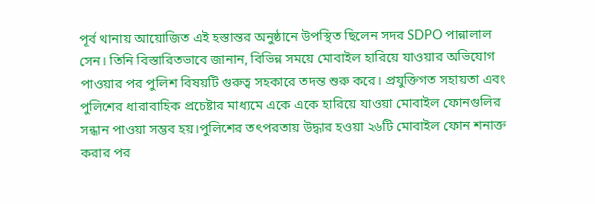পূর্ব থানায় আয়োজিত এই হস্তান্তর অনুষ্ঠানে উপস্থিত ছিলেন সদর SDPO পান্নালাল সেন। তিনি বিস্তারিতভাবে জানান, বিভিন্ন সময়ে মোবাইল হারিয়ে যাওয়ার অভিযোগ পাওয়ার পর পুলিশ বিষয়টি গুরুত্ব সহকারে তদন্ত শুরু করে। প্রযুক্তিগত সহায়তা এবং পুলিশের ধারাবাহিক প্রচেষ্টার মাধ্যমে একে একে হারিয়ে যাওয়া মোবাইল ফোনগুলির সন্ধান পাওয়া সম্ভব হয়।পুলিশের তৎপরতায় উদ্ধার হওয়া ২৬টি মোবাইল ফোন শনাক্ত করার পর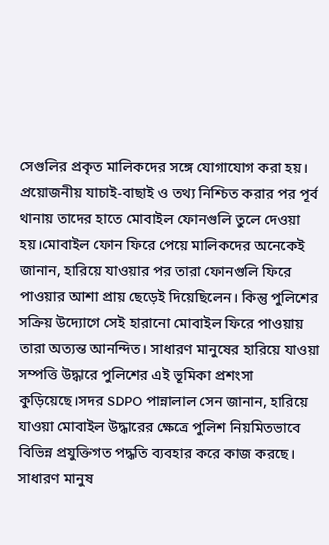সেগুলির প্রকৃত মালিকদের সঙ্গে যোগাযোগ করা হয়। প্রয়োজনীয় যাচাই-বাছাই ও তথ্য নিশ্চিত করার পর পূর্ব থানায় তাদের হাতে মোবাইল ফোনগুলি তুলে দেওয়া হয়।মোবাইল ফোন ফিরে পেয়ে মালিকদের অনেকেই জানান, হারিয়ে যাওয়ার পর তারা ফোনগুলি ফিরে পাওয়ার আশা প্রায় ছেড়েই দিয়েছিলেন। কিন্তু পুলিশের সক্রিয় উদ্যোগে সেই হারানো মোবাইল ফিরে পাওয়ায় তারা অত্যন্ত আনন্দিত। সাধারণ মানুষের হারিয়ে যাওয়া সম্পত্তি উদ্ধারে পুলিশের এই ভূমিকা প্রশংসা কুড়িয়েছে।সদর SDPO পান্নালাল সেন জানান, হারিয়ে যাওয়া মোবাইল উদ্ধারের ক্ষেত্রে পুলিশ নিয়মিতভাবে বিভিন্ন প্রযুক্তিগত পদ্ধতি ব্যবহার করে কাজ করছে। সাধারণ মানুষ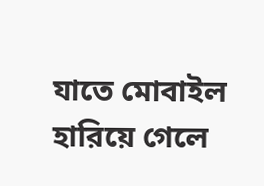যাতে মোবাইল হারিয়ে গেলে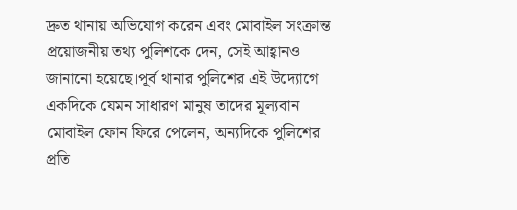দ্রুত থানায় অভিযোগ করেন এবং মোবাইল সংক্রান্ত প্রয়োজনীয় তথ্য পুলিশকে দেন, সেই আহ্বানও জানানো হয়েছে।পূর্ব থানার পুলিশের এই উদ্যোগে একদিকে যেমন সাধারণ মানুষ তাদের মূল্যবান মোবাইল ফোন ফিরে পেলেন, অন্যদিকে পুলিশের প্রতি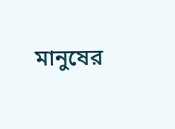মানুষের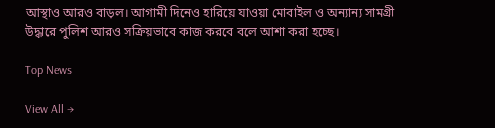আস্থাও আরও বাড়ল। আগামী দিনেও হারিয়ে যাওয়া মোবাইল ও অন্যান্য সামগ্রী উদ্ধারে পুলিশ আরও সক্রিয়ভাবে কাজ করবে বলে আশা করা হচ্ছে।

Top News

View All →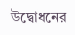উদ্বোধনের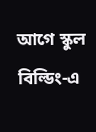আগে স্কুল বিল্ডিং-এ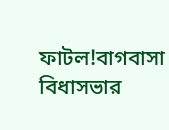ফাটল!বাগবাসা বিধাসভার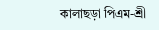কালাছড়া পিএম-শ্রী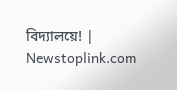বিদ্যালয়ে! | Newstoplink.com